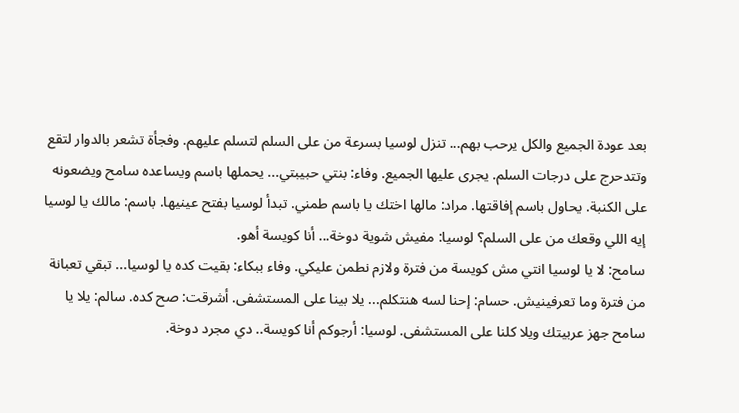بعد عودة الجميع والكل يرحب بهم... تنزل لوسيا بسرعة من على السلم لتسلم عليهم. وفجأة تشعر بالدوار لتقع وتتدحرج على درجات السلم. يجرى عليها الجميع. وفاء: بنتي حبيبتي... يحملها باسم ويساعده سامح ويضعونه على الكنبة. يحاول باسم إفاقتها. مراد: مالها اختك يا باسم طمني. تبدأ لوسيا بفتح عينيها. باسم: مالك يا لوسيا إيه اللي وقعك من على السلم؟ لوسيا: مفيش شوية دوخة... أنا كويسة أهو.
سامح: لا يا لوسيا انتي مش كويسة من فترة ولازم نطمن عليكي. وفاء ببكاء: بقيت كده يا لوسيا... تبقي تعبانة من فترة وما تعرفينيش. حسام: إحنا لسه هنتكلم... يلا بينا على المستشفى. أشرقت: صح كده. سالم: يلا يا سامح جهز عربيتك ويلا كلنا على المستشفى. لوسيا: أرجوكم أنا كويسة.. دي مجرد دوخة.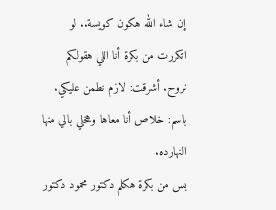إن شاء الله هكون كويسة.. لو اتكررت من بكرة أنا اللي هقولكم نروح. أشرقت: لازم نطمن عليكي. باسم: خلاص أنا معاها وهخلي بالي منها النهارده.
بس من بكرة هكلم دكتور محمود دكتور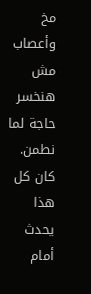مخ وأعصاب مش هنخسر حاجة لما نطمن. كان كل هذا يحدث أمام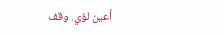أعين لؤي. وقف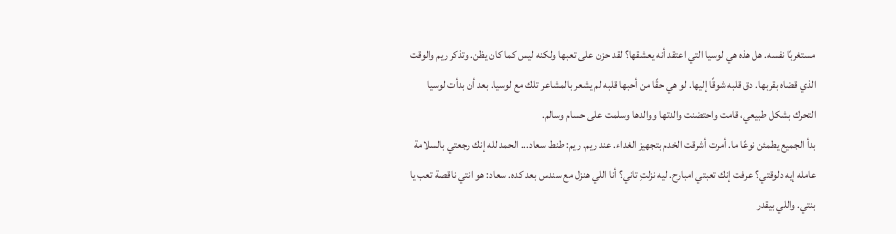مستغربًا نفسه. هل هذه هي لوسيا التي اعتقد أنه يعشقها؟ لقد حزن على تعبها ولكنه ليس كما كان يظن. وتذكر ريم والوقت الذي قضاه بقربها. دق قلبه شوقًا إليها. لو هي حقًا من أحبها قلبه لم يشعر بالمشاعر تلك مع لوسيا. بعد أن بدأت لوسيا التحرك بشكل طبيعي، قامت واحتضنت والدتها ووالدها وسلمت على حسام وسالم.
بدأ الجميع يطمئن نوعًا ما. أمرت أشرقت الخدم بتجهيز الغداء. عند ريم. ريم: طنط سعاد... الحمد لله إنك رجعتي بالسلامة عامله إيه دلوقتي؟ عرفت إنك تعبتي امبارح. ليه نزلتِ تاني؟ أنا اللي هنزل مع سندس بعد كده. سعاد: هو انتي ناقصة تعب يا بنتي. واللي بيقدر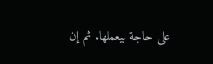على حاجة بيعملها. ثم إن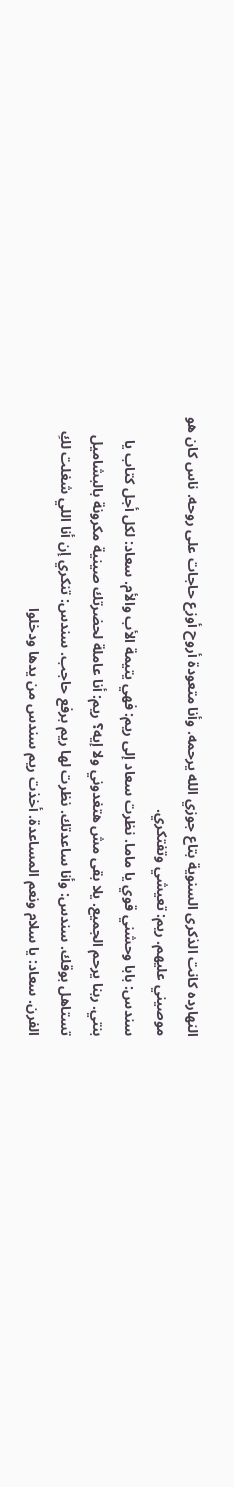النهارده كانت الذكرى السنوية بتاع جوزي الله يرحمه. وأنا متعودة أروح أوزع حاجات على روحه. ناس كان هو موصيني عليهم. ريم: تعيشي وتفتكري.
سندس: بابا وحشني قوي يا ماما. نظرت سعاد إلى ريم: فهي يتيمة الأب والأم. سعاد: لكل أجل كتاب يا بنتي. ربنا يرحم الجميع. يلا بقى مش هتغدوني ولا إيه؟ ريم: أنا عاملة لحضرتك صينية مكرونة بالبشاميل تستاهل بوقك. سندس: وأنا ساعدتك. نظرت لها ريم برفع حاجب. سندس: تنكري إن أنا اللي شغلت لكِ الفرن. سعاد: يا سلام ونعم المساعدة. أخذت ريم سندس من يدها ودخلوا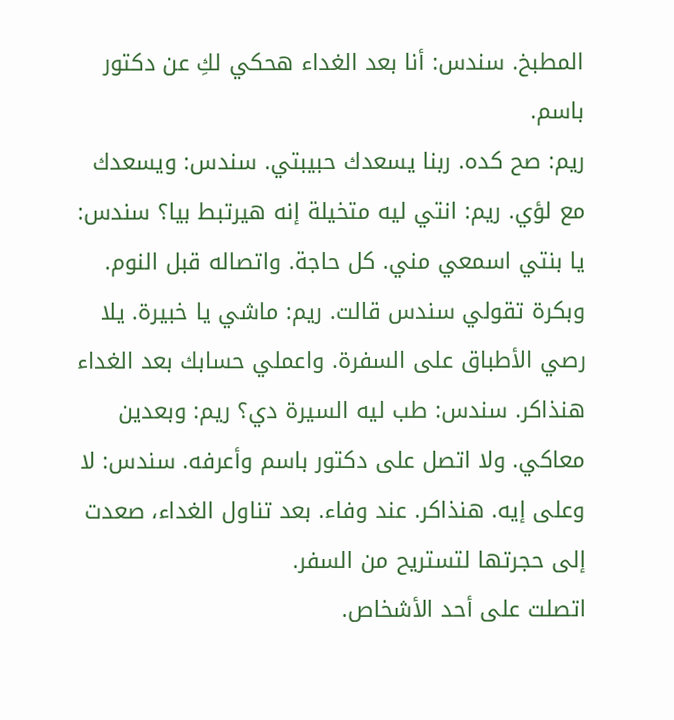المطبخ. سندس: أنا بعد الغداء هحكي لكِ عن دكتور باسم.
ريم: صح كده. ربنا يسعدك حبيبتي. سندس: ويسعدك مع لؤي. ريم: انتي ليه متخيلة إنه هيرتبط بيا؟ سندس: يا بنتي اسمعي مني. كل حاجة. واتصاله قبل النوم. وبكرة تقولي سندس قالت. ريم: ماشي يا خبيرة. يلا رصي الأطباق على السفرة. واعملي حسابك بعد الغداء هنذاكر. سندس: طب ليه السيرة دي؟ ريم: وبعدين معاكي. ولا اتصل على دكتور باسم وأعرفه. سندس: لا وعلى إيه. هنذاكر. عند وفاء. بعد تناول الغداء، صعدت إلى حجرتها لتستريح من السفر.
اتصلت على أحد الأشخاص.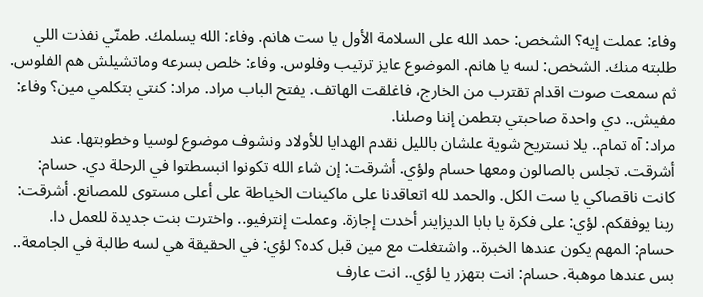وفاء: عملت إيه؟ الشخص: حمد الله على السلامة الأول يا ست هانم. وفاء: الله يسلمك. طمنّي نفذت اللي طلبته منك. الشخص: لسه يا هانم. الموضوع عايز ترتيب وفلوس. وفاء: خلص بسرعه وماتشيلش هم الفلوس. ثم سمعت صوت اقدام تقترب من الخارج، فاغلقت الهاتف. يفتح الباب مراد. مراد: كنتي بتكلمي مين؟ وفاء: مفيش.. دي واحدة صاحبتي بتطمن إننا وصلنا.
مراد: آه تمام.. يلا نستريح شوية علشان بالليل نقدم الهدايا للأولاد ونشوف موضوع لوسيا وخطوبتها. عند أشرقت. تجلس بالصالون ومعها حسام ولؤي. أشرقت: إن شاء الله تكونوا انبسطتوا في الرحلة دي. حسام: كانت ناقصاكي يا ست الكل. والحمد لله اتعاقدنا على ماكينات الخياطة على أعلى مستوى للمصانع. أشرقت: ربنا يوفقكم. لؤي: على فكرة يا بابا الديزاينر أخدت إجازة. وعملت إنترفيو.. واخترت بنت جديدة للعمل دا.
حسام: المهم يكون عندها الخبرة.. واشتغلت مع مين قبل كده؟ لؤي: في الحقيقة هي لسه طالبة في الجامعة.. بس عندها موهبة. حسام: انت بتهزر يا لؤي.. انت عارف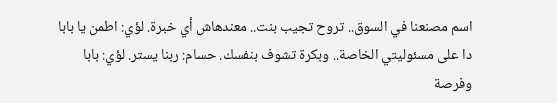اسم مصنعنا في السوق.. تروح تجيب بنت.. معندهاش أي خبرة. لؤي: اطمن يا بابا دا على مسئوليتي الخاصة.. وبكرة تشوف بنفسك. حسام: ربنا يستر. لؤي: بابا وفرصة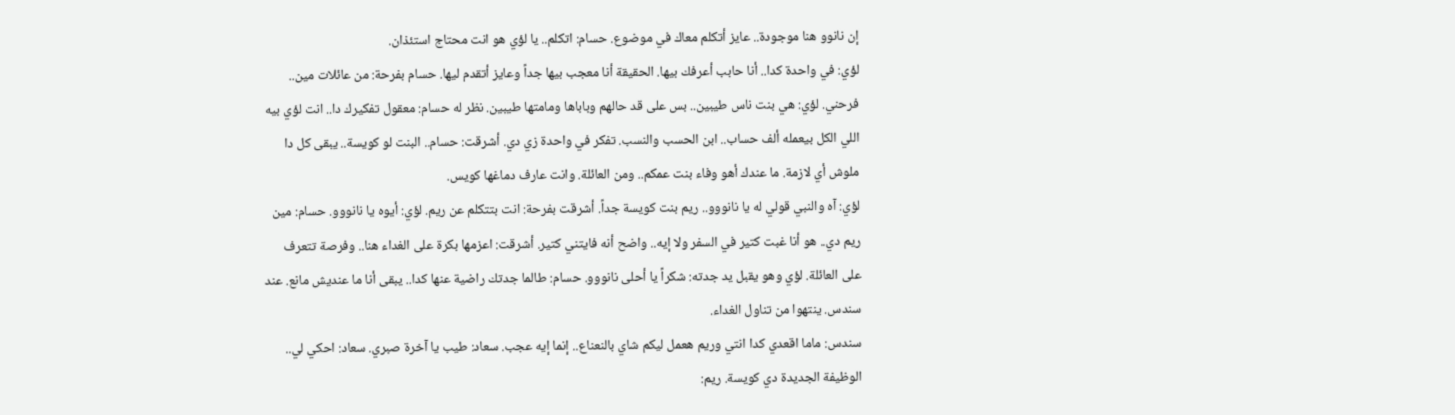إن نانوو هنا موجودة.. عايز أتكلم معاك في موضوع. حسام: اتكلم.. يا لؤي هو انت محتاج استئذان.
لؤي: في واحدة كدا.. أنا حابب أعرفك بيها. الحقيقة أنا معجب بيها جداً وعايز أتقدم ليها. حسام بفرحة: من عائلات مين.. فرحني. لؤي: هي بنت ناس طيبين.. بس على قد حالهم وباباها ومامتها طيبين. نظر له حسام: معقول تفكيرك دا.. انت لؤي بيه اللي الكل بيعمله ألف حساب.. ابن الحسب والنسب. تفكر في واحدة زي دي. أشرقت: حسام.. البنت لو كويسة.. يبقى كل دا ملوش أي لازمة. ما عندك أهو وفاء بنت عمكم.. ومن العائلة. وانت عارف دماغها كويس.
لؤي: آه والنبي قولي له يا نانووو.. ريم بنت كويسة جداً. أشرقت بفرحة: انت بتتكلم عن ريم. لؤي: أيوه يا نانووو. حسام: مين ريم دي.. هو أنا غبت كتير في السفر ولا إيه.. واضح أنه فايتني كتير. أشرقت: اعزمها بكرة على الغداء هنا.. وفرصة تتعرف على العائلة. لؤي وهو يقبل يد جدته: شكراً يا أحلى نانووو. حسام: طالما جدتك راضية عنها كدا.. يبقى أنا ما عنديش مانع. عند سندس. ينتهوا من تناول الغداء.
سندس: ماما اقعدي كدا انتي وريم هعمل ليكم شاي بالنعناع.. إنما إيه عجب. سعاد: طيب يا آخرة صبري. سعاد: احكي لي.. الوظيفة الجديدة دي كويسة. ريم: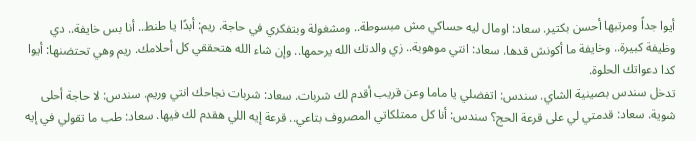أيوا جداً ومرتبها أحسن بكتير. سعاد: اومال ليه حساكي مش مبسوطة.. ومشغولة وبتفكري في حاجة. ريم: أبدًا يا طنط.. أنا بس خايفة.. دي وظيفة كبيرة.. وخايفة ما أكونش قدها. سعاد: انتي موهوبة.. زي والدتك الله يرحمها.. وإن شاء الله هتحققي كل أحلامك. ريم وهي تحتضنها: أيوا كدا دعواتك الحلوة.
تدخل سندس بصينية الشاي. سندس: اتفضلي يا ماما وعن قريب أقدم لك شربات. سعاد: شربات نجاحك انتي وريم. سندس: لا حاجة أحلى شوية. سعاد: قدمتي لي على قرعة الحج؟ سندس: أنا كل ممتلكاتي المصروف بتاعي.. قرعة إيه اللي هقدم لك فيها. سعاد: طب ما تقولي في إيه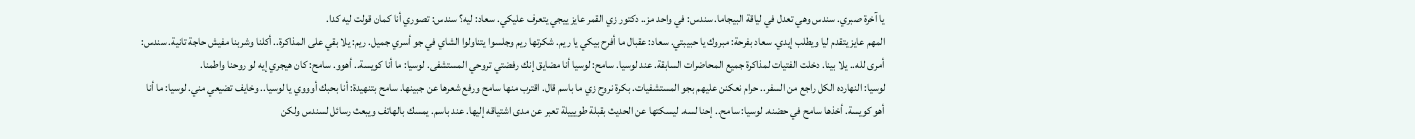يا آخرة صبري. سندس وهي تعدل في لياقة البيجاما. سندس: في واحد مز.. دكتور زي القمر عايز ييجي يتعرف عليكي. سعاد: ليه؟ سندس: تصوري أنا كمان قولت ليه كدا.
المهم عايز يتقدم ليا ويطلب إيدي. سعاد بفرحة: مبروك يا حبيبتي. سعاد: عقبال ما أفرح بيكي يا ريم. شكرتها ريم وجلسوا يتناولوا الشاي في جو أسري جميل. ريم: يلا بقي على المذاكرة.. أكلنا وشربنا مفيش حاجة تانية. سندس: أمرى لله.. يلا بينا. دخلت الفتيات لمذاكرة جميع المحاضرات السابقة. عند لوسيا. سامح: لوسيا أنا مضايق إنك رفضتي تروحي المستشفى. لوسيا: ما أنا كويسة.. أهوو. سامح: كان هيجري إيه لو روحنا واطمنا.
لوسيا: النهارده الكل راجع من السفر.. حرام نعكنن عليهم بجو المستشفيات. بكرة نروح زي ما باسم قال. اقترب منها سامح ورفع شعرها عن جبينها. سامح بتنهيدة: أنا بحبك أوووي يا لوسيا.. وخايف تضيعي مني. لوسيا: ما أنا أهو كويسة. أخذها سامح في حضنه. لوسيا: سامح.. إحنا لسه. ليسكتها عن الحديث بقبلة طويييلة تعبر عن مدى اشتياقه إليها. عند باسم. يمسك بالهاتف ويبعث رسائل لسندس ولكن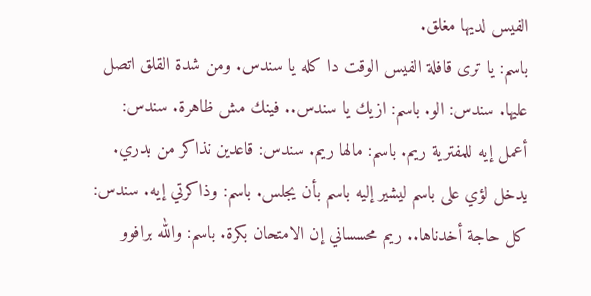الفيس لديها مغلق.
باسم: يا ترى قافلة الفيس الوقت دا كله يا سندس. ومن شدة القلق اتصل عليها. سندس: الو. باسم: ازيك يا سندس.. فينك مش ظاهرة. سندس: أعمل إيه للمفترية ريم. باسم: مالها ريم. سندس: قاعدين نذاكر من بدري. يدخل لؤي على باسم ليشير إليه باسم بأن يجلس. باسم: وذاكرتي إيه. سندس: كل حاجة أخدناها.. ريم محسساني إن الامتحان بكرة. باسم: والله برافوو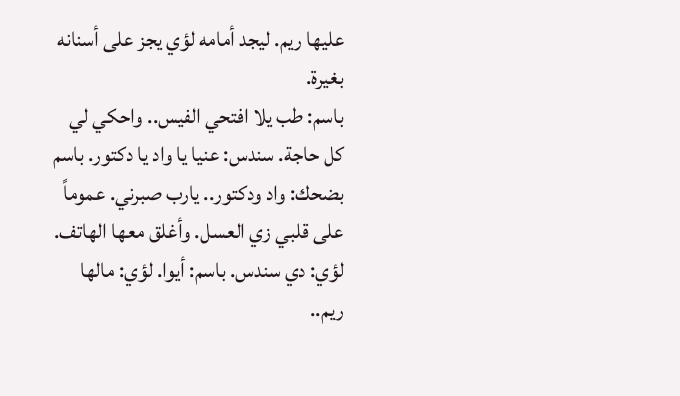عليها ريم. ليجد أمامه لؤي يجز على أسنانه بغيرة.
باسم: طب يلا افتحي الفيس.. واحكي لي كل حاجة. سندس: عنيا يا واد يا دكتور. باسم بضحك: واد ودكتور.. يارب صبرني. عموماً على قلبي زي العسل. وأغلق معها الهاتف. لؤي: دي سندس. باسم: أيوا. لؤي: مالها ريم..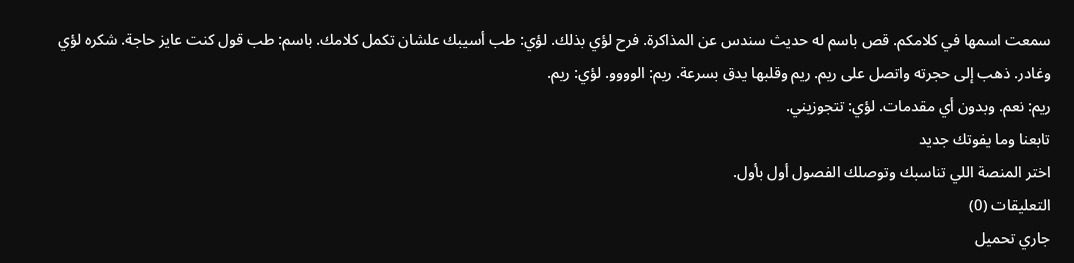سمعت اسمها في كلامكم. قص باسم له حديث سندس عن المذاكرة. فرح لؤي بذلك. لؤي: طب أسيبك علشان تكمل كلامك. باسم: طب قول كنت عايز حاجة. شكره لؤي وغادر. ذهب إلى حجرته واتصل على ريم. ريم وقلبها يدق بسرعة. ريم: الوووو. لؤي: ريم.
ريم: نعم. وبدون أي مقدمات. لؤي: تتجوزيني.
تابعنا وما يفوتك جديد
اختر المنصة اللي تناسبك وتوصلك الفصول أول بأول.
التعليقات (0)
جاري تحميل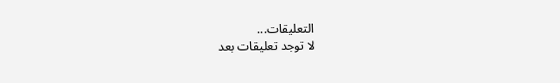التعليقات...
لا توجد تعليقات بعد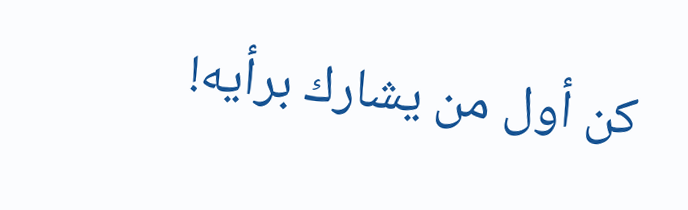كن أول من يشارك برأيه!